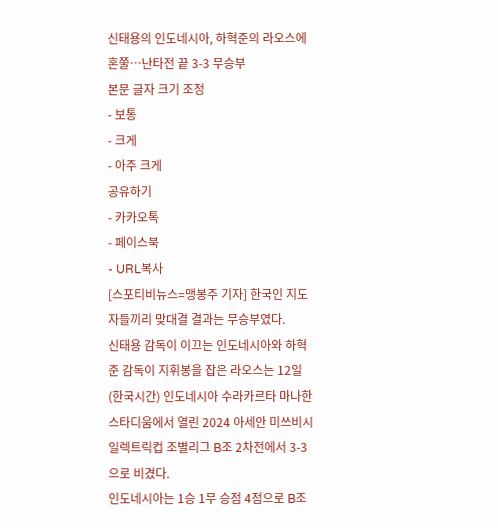신태용의 인도네시아, 하혁준의 라오스에 혼쭐…난타전 끝 3-3 무승부
본문 글자 크기 조정
- 보통
- 크게
- 아주 크게
공유하기
- 카카오톡
- 페이스북
- URL복사
[스포티비뉴스=맹봉주 기자] 한국인 지도자들끼리 맞대결 결과는 무승부였다.
신태용 감독이 이끄는 인도네시아와 하혁준 감독이 지휘봉을 잡은 라오스는 12일(한국시간) 인도네시아 수라카르타 마나한 스타디움에서 열린 2024 아세안 미쓰비시 일렉트릭컵 조별리그 B조 2차전에서 3-3으로 비겼다.
인도네시아는 1승 1무 승점 4점으로 B조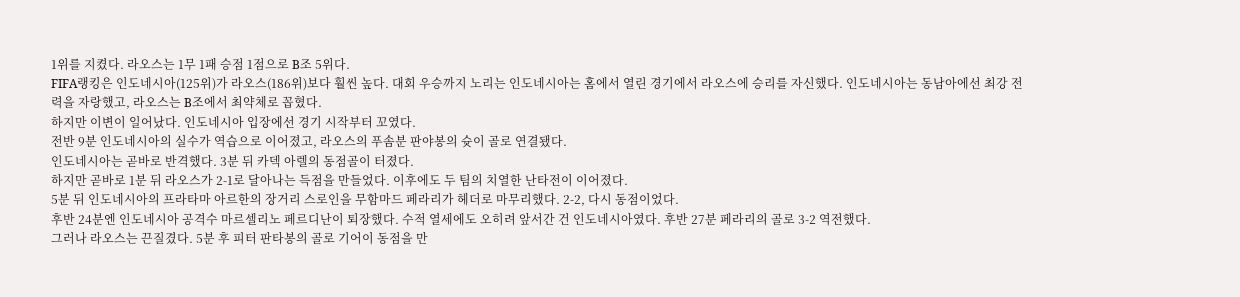1위를 지켰다. 라오스는 1무 1패 승점 1점으로 B조 5위다.
FIFA랭킹은 인도네시아(125위)가 라오스(186위)보다 훨씬 높다. 대회 우승까지 노리는 인도네시아는 홈에서 열린 경기에서 라오스에 승리를 자신했다. 인도네시아는 동남아에선 최강 전력을 자랑했고, 라오스는 B조에서 최약체로 꼽혔다.
하지만 이변이 일어났다. 인도네시아 입장에선 경기 시작부터 꼬였다.
전반 9분 인도네시아의 실수가 역습으로 이어졌고, 라오스의 푸솜분 판야봉의 슛이 골로 연결됐다.
인도네시아는 곧바로 반격했다. 3분 뒤 카덱 아렐의 동점골이 터졌다.
하지만 곧바로 1분 뒤 라오스가 2-1로 달아나는 득점을 만들었다. 이후에도 두 팀의 치열한 난타전이 이어졌다.
5분 뒤 인도네시아의 프라타마 아르한의 장거리 스로인을 무함마드 페라리가 헤더로 마무리했다. 2-2, 다시 동점이었다.
후반 24분엔 인도네시아 공격수 마르셀리노 페르디난이 퇴장했다. 수적 열세에도 오히려 앞서간 건 인도네시아였다. 후반 27분 페라리의 골로 3-2 역전했다.
그러나 라오스는 끈질겼다. 5분 후 피터 판타봉의 골로 기어이 동점을 만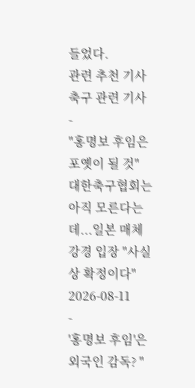들었다.
관련 추천 기사
축구 관련 기사
-
"홍명보 후임은 포옛이 될 것" 대한축구협회는 아직 모른다는데...일본 매체 강경 입장 "사실상 확정이다"
2026-08-11
-
'홍명보 후임'은 외국인 감독? "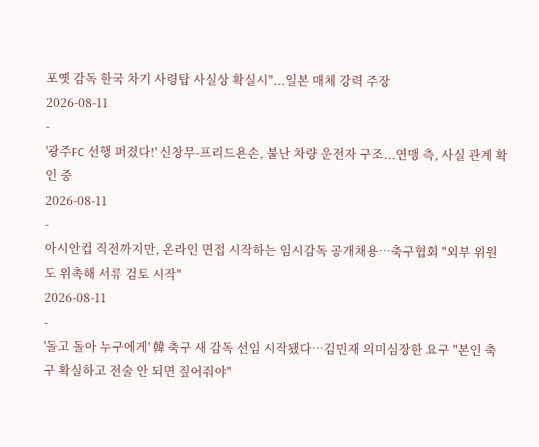포옛 감독 한국 차기 사령탑 사실상 확실시"...일본 매체 강력 주장
2026-08-11
-
'광주FC 선행 퍼졌다!' 신창무-프리드욘손, 불난 차량 운전자 구조...연맹 측, 사실 관계 확인 중
2026-08-11
-
아시안컵 직전까지만, 온라인 면접 시작하는 임시감독 공개채용…축구협회 "외부 위원도 위촉해 서류 검토 시작"
2026-08-11
-
'돌고 돌아 누구에게' 韓 축구 새 감독 선임 시작됐다…김민재 의미심장한 요구 "본인 축구 확실하고 전술 안 되면 짚어줘야"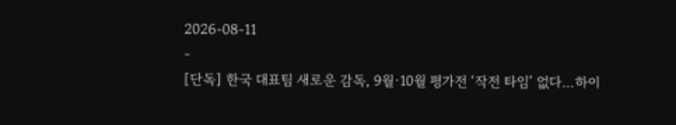2026-08-11
-
[단독] 한국 대표팀 새로운 감독, 9월·10월 평가전 ‘작전 타임’ 없다…하이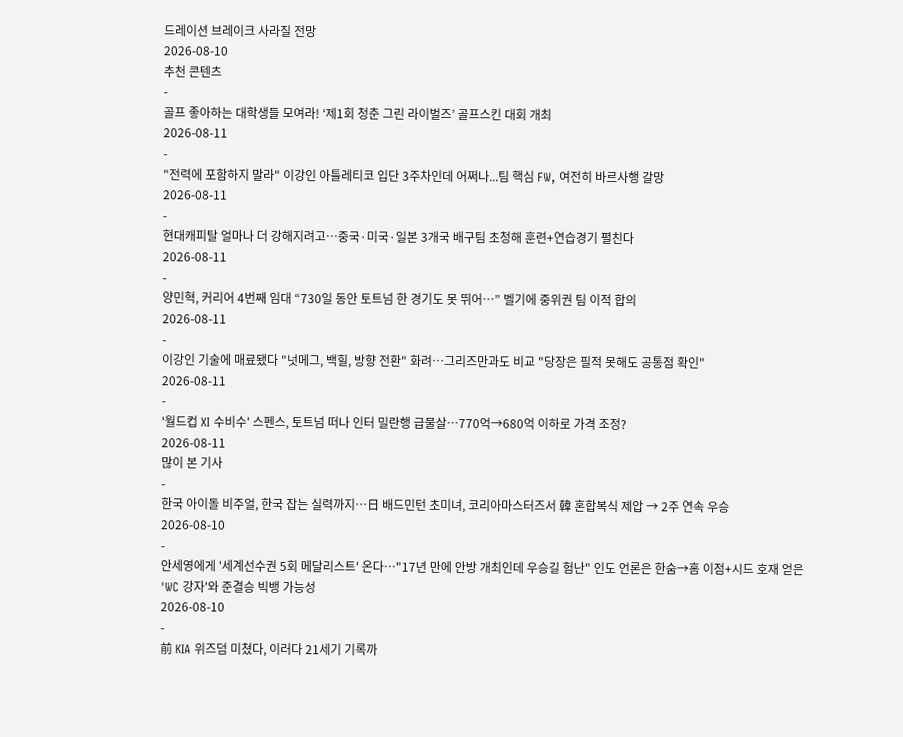드레이션 브레이크 사라질 전망
2026-08-10
추천 콘텐츠
-
골프 좋아하는 대학생들 모여라! ‘제1회 청춘 그린 라이벌즈’ 골프스킨 대회 개최
2026-08-11
-
"전력에 포함하지 말라" 이강인 아틀레티코 입단 3주차인데 어쩌나...팀 핵심 FW, 여전히 바르사행 갈망
2026-08-11
-
현대캐피탈 얼마나 더 강해지려고…중국·미국·일본 3개국 배구팀 초청해 훈련+연습경기 펼친다
2026-08-11
-
양민혁, 커리어 4번째 임대 “730일 동안 토트넘 한 경기도 못 뛰어…” 벨기에 중위권 팀 이적 합의
2026-08-11
-
이강인 기술에 매료됐다 "넛메그, 백힐, 방향 전환" 화려…그리즈만과도 비교 "당장은 필적 못해도 공통점 확인"
2026-08-11
-
'월드컵 XI 수비수' 스펜스, 토트넘 떠나 인터 밀란행 급물살…770억→680억 이하로 가격 조정?
2026-08-11
많이 본 기사
-
한국 아이돌 비주얼, 한국 잡는 실력까지…日 배드민턴 초미녀, 코리아마스터즈서 韓 혼합복식 제압 → 2주 연속 우승
2026-08-10
-
안세영에게 '세계선수권 5회 메달리스트' 온다…"17년 만에 안방 개최인데 우승길 험난" 인도 언론은 한숨→홈 이점+시드 호재 얻은 'WC 강자'와 준결승 빅뱅 가능성
2026-08-10
-
前 KIA 위즈덤 미쳤다, 이러다 21세기 기록까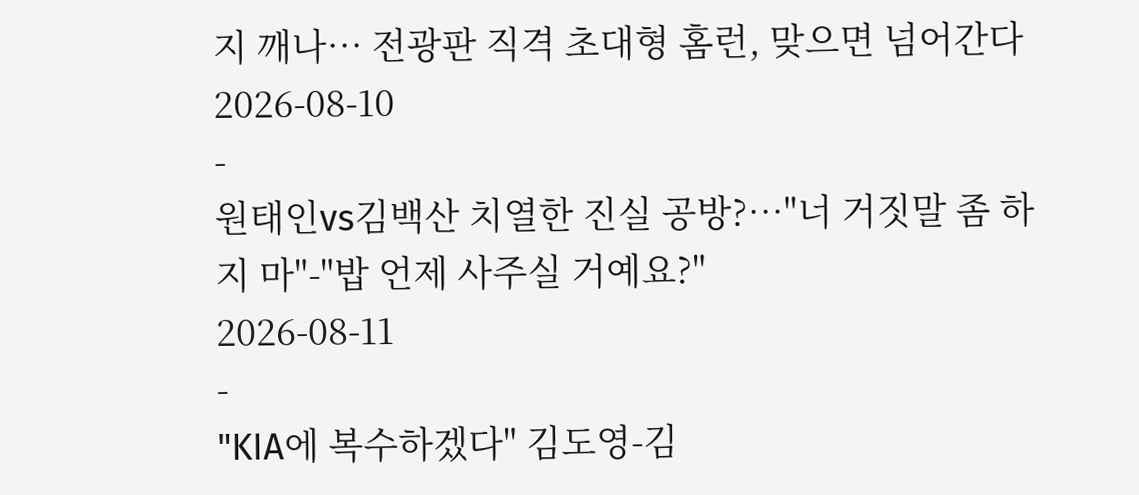지 깨나… 전광판 직격 초대형 홈런, 맞으면 넘어간다
2026-08-10
-
원태인vs김백산 치열한 진실 공방?…"너 거짓말 좀 하지 마"-"밥 언제 사주실 거예요?"
2026-08-11
-
"KIA에 복수하겠다" 김도영-김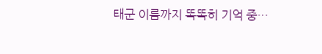태군 이름까지 똑똑히 기억 중…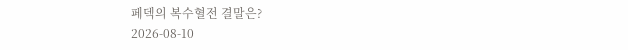페덱의 복수혈전 결말은?
2026-08-10